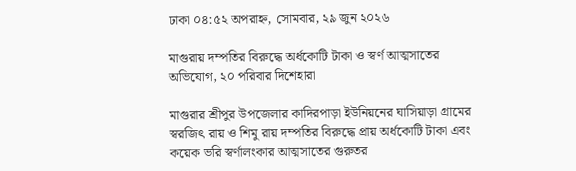ঢাকা ০৪:৫২ অপরাহ্ন, সোমবার, ২৯ জুন ২০২৬

মাগুরায় দম্পতির বিরুদ্ধে অর্ধকোটি টাকা ও স্বর্ণ আত্মসাতের অভিযোগ, ২০ পরিবার দিশেহারা

মাগুরার শ্রীপুর উপজেলার কাদিরপাড়া ইউনিয়নের ঘাসিয়াড়া গ্রামের স্বরজিৎ রায় ও শিমু রায় দম্পতির বিরুদ্ধে প্রায় অর্ধকোটি টাকা এবং কয়েক ভরি স্বর্ণালংকার আত্মসাতের গুরুতর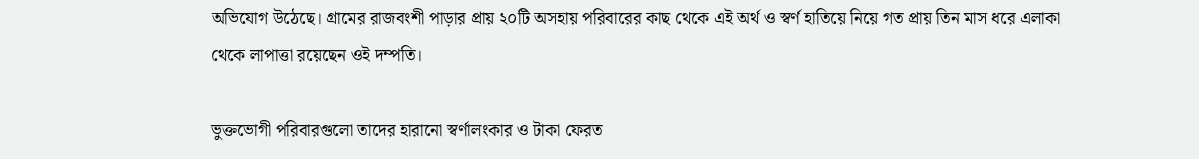অভিযোগ উঠেছে। গ্রামের রাজবংশী পাড়ার প্রায় ২০টি অসহায় পরিবারের কাছ থেকে এই অর্থ ও স্বর্ণ হাতিয়ে নিয়ে গত প্রায় তিন মাস ধরে এলাকা থেকে লাপাত্তা রয়েছেন ওই দম্পতি।

ভুক্তভোগী পরিবারগুলো তাদের হারানো স্বর্ণালংকার ও টাকা ফেরত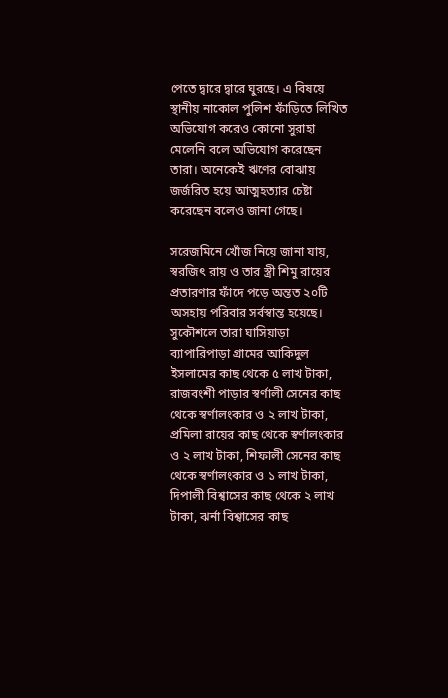পেতে দ্বারে দ্বারে ঘুরছে। এ বিষয়ে স্থানীয় নাকোল পুলিশ ফাঁড়িতে লিখিত অভিযোগ করেও কোনো সুরাহা মেলেনি বলে অভিযোগ করেছেন তারা। অনেকেই ঋণের বোঝায় জর্জরিত হয়ে আত্মহত্যার চেষ্টা করেছেন বলেও জানা গেছে।

সরেজমিনে খোঁজ নিয়ে জানা যায়, স্বরজিৎ রায় ও তার স্ত্রী শিমু রায়ের প্রতারণার ফাঁদে পড়ে অন্তত ২০টি অসহায় পরিবার সর্বস্বান্ত হয়েছে। সুকৌশলে তারা ঘাসিয়াড়া ব্যাপারিপাড়া গ্রামের আকিদুল ইসলামের কাছ থেকে ৫ লাখ টাকা, রাজবংশী পাড়ার স্বর্ণালী সেনের কাছ থেকে স্বর্ণালংকার ও ২ লাখ টাকা, প্রমিলা রায়ের কাছ থেকে স্বর্ণালংকার ও ২ লাখ টাকা, শিফালী সেনের কাছ থেকে স্বর্ণালংকার ও ১ লাখ টাকা, দিপালী বিশ্বাসের কাছ থেকে ২ লাখ টাকা, ঝর্না বিশ্বাসের কাছ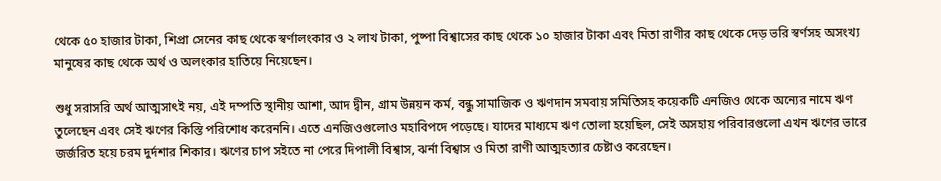থেকে ৫০ হাজার টাকা, শিপ্রা সেনের কাছ থেকে স্বর্ণালংকার ও ২ লাখ টাকা, পুষ্পা বিশ্বাসের কাছ থেকে ১০ হাজার টাকা এবং মিতা রাণীর কাছ থেকে দেড় ভরি স্বর্ণসহ অসংখ্য মানুষের কাছ থেকে অর্থ ও অলংকার হাতিয়ে নিয়েছেন।

শুধু সরাসরি অর্থ আত্মসাৎই নয়, এই দম্পতি স্থানীয় আশা, আদ দ্বীন, গ্রাম উন্নয়ন কর্ম, বন্ধু সামাজিক ও ঋণদান সমবায় সমিতিসহ কয়েকটি এনজিও থেকে অন্যের নামে ঋণ তুলেছেন এবং সেই ঋণের কিস্তি পরিশোধ করেননি। এতে এনজিওগুলোও মহাবিপদে পড়েছে। যাদের মাধ্যমে ঋণ তোলা হয়েছিল, সেই অসহায় পরিবারগুলো এখন ঋণের ভারে জর্জরিত হয়ে চরম দুর্দশার শিকার। ঋণের চাপ সইতে না পেরে দিপালী বিশ্বাস, ঝর্না বিশ্বাস ও মিতা রাণী আত্মহত্যার চেষ্টাও করেছেন।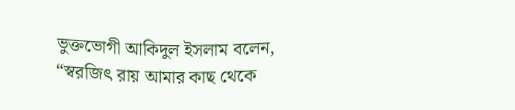ভুক্তভোগী আকিদুল ইসলাম বলেন, “স্বরজিৎ রায় আমার কাছ থেকে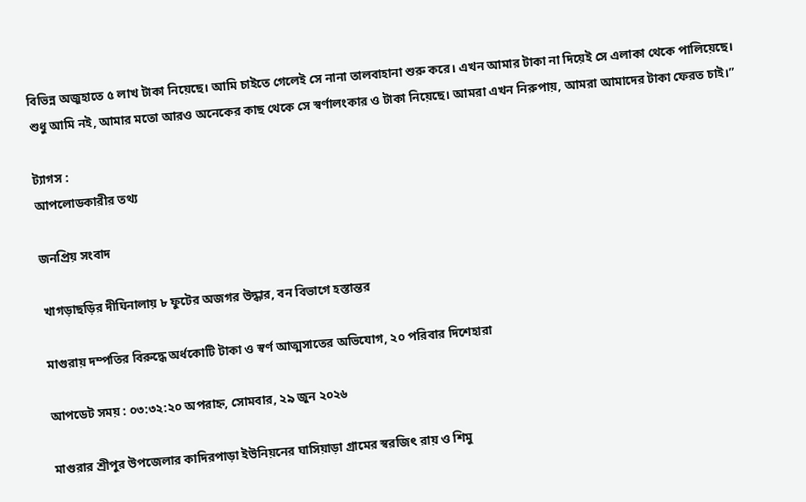বিভিন্ন অজুহাতে ৫ লাখ টাকা নিয়েছে। আমি চাইতে গেলেই সে নানা তালবাহানা শুরু করে। এখন আমার টাকা না দিয়েই সে এলাকা থেকে পালিয়েছে। শুধু আমি নই, আমার মতো আরও অনেকের কাছ থেকে সে স্বর্ণালংকার ও টাকা নিয়েছে। আমরা এখন নিরুপায়, আমরা আমাদের টাকা ফেরত চাই।”

ট্যাগস :
আপলোডকারীর তথ্য

জনপ্রিয় সংবাদ

খাগড়াছড়ির দীঘিনালায় ৮ ফুটের অজগর উদ্ধার, বন বিভাগে হস্তান্তর

মাগুরায় দম্পতির বিরুদ্ধে অর্ধকোটি টাকা ও স্বর্ণ আত্মসাতের অভিযোগ, ২০ পরিবার দিশেহারা

আপডেট সময় : ০৩:৩২:২০ অপরাহ্ন, সোমবার, ২৯ জুন ২০২৬

মাগুরার শ্রীপুর উপজেলার কাদিরপাড়া ইউনিয়নের ঘাসিয়াড়া গ্রামের স্বরজিৎ রায় ও শিমু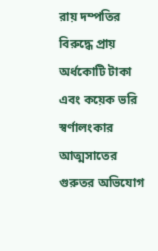রায় দম্পতির বিরুদ্ধে প্রায় অর্ধকোটি টাকা এবং কয়েক ভরি স্বর্ণালংকার আত্মসাতের গুরুতর অভিযোগ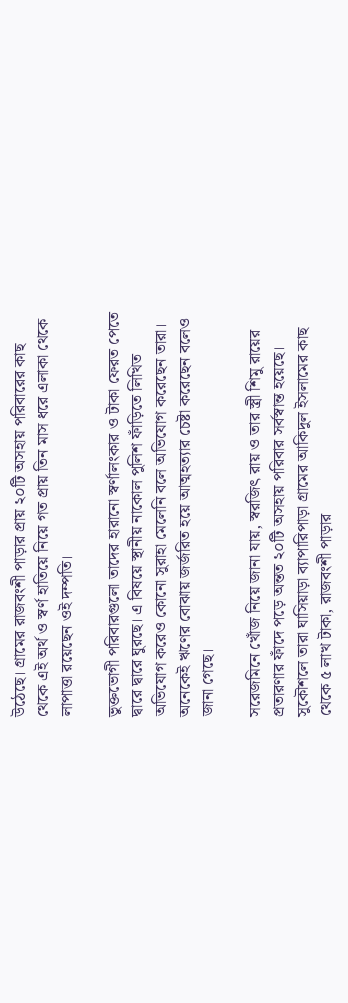উঠেছে। গ্রামের রাজবংশী পাড়ার প্রায় ২০টি অসহায় পরিবারের কাছ থেকে এই অর্থ ও স্বর্ণ হাতিয়ে নিয়ে গত প্রায় তিন মাস ধরে এলাকা থেকে লাপাত্তা রয়েছেন ওই দম্পতি।

ভুক্তভোগী পরিবারগুলো তাদের হারানো স্বর্ণালংকার ও টাকা ফেরত পেতে দ্বারে দ্বারে ঘুরছে। এ বিষয়ে স্থানীয় নাকোল পুলিশ ফাঁড়িতে লিখিত অভিযোগ করেও কোনো সুরাহা মেলেনি বলে অভিযোগ করেছেন তারা। অনেকেই ঋণের বোঝায় জর্জরিত হয়ে আত্মহত্যার চেষ্টা করেছেন বলেও জানা গেছে।

সরেজমিনে খোঁজ নিয়ে জানা যায়, স্বরজিৎ রায় ও তার স্ত্রী শিমু রায়ের প্রতারণার ফাঁদে পড়ে অন্তত ২০টি অসহায় পরিবার সর্বস্বান্ত হয়েছে। সুকৌশলে তারা ঘাসিয়াড়া ব্যাপারিপাড়া গ্রামের আকিদুল ইসলামের কাছ থেকে ৫ লাখ টাকা, রাজবংশী পাড়ার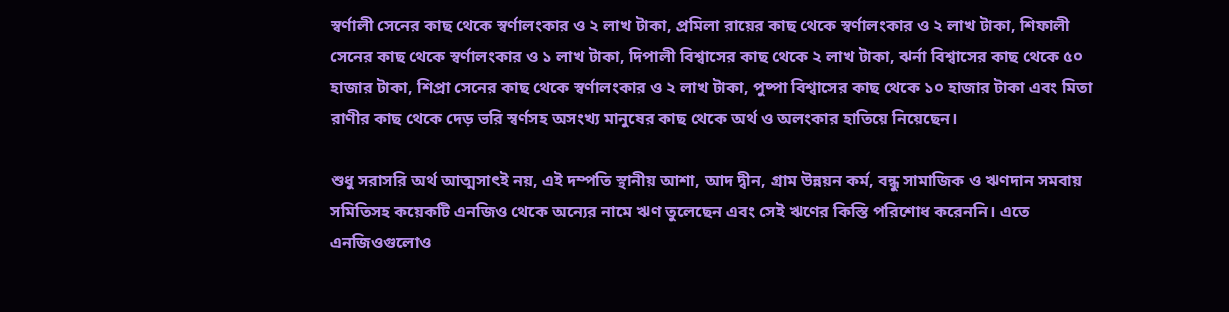স্বর্ণালী সেনের কাছ থেকে স্বর্ণালংকার ও ২ লাখ টাকা, প্রমিলা রায়ের কাছ থেকে স্বর্ণালংকার ও ২ লাখ টাকা, শিফালী সেনের কাছ থেকে স্বর্ণালংকার ও ১ লাখ টাকা, দিপালী বিশ্বাসের কাছ থেকে ২ লাখ টাকা, ঝর্না বিশ্বাসের কাছ থেকে ৫০ হাজার টাকা, শিপ্রা সেনের কাছ থেকে স্বর্ণালংকার ও ২ লাখ টাকা, পুষ্পা বিশ্বাসের কাছ থেকে ১০ হাজার টাকা এবং মিতা রাণীর কাছ থেকে দেড় ভরি স্বর্ণসহ অসংখ্য মানুষের কাছ থেকে অর্থ ও অলংকার হাতিয়ে নিয়েছেন।

শুধু সরাসরি অর্থ আত্মসাৎই নয়, এই দম্পতি স্থানীয় আশা, আদ দ্বীন, গ্রাম উন্নয়ন কর্ম, বন্ধু সামাজিক ও ঋণদান সমবায় সমিতিসহ কয়েকটি এনজিও থেকে অন্যের নামে ঋণ তুলেছেন এবং সেই ঋণের কিস্তি পরিশোধ করেননি। এতে এনজিওগুলোও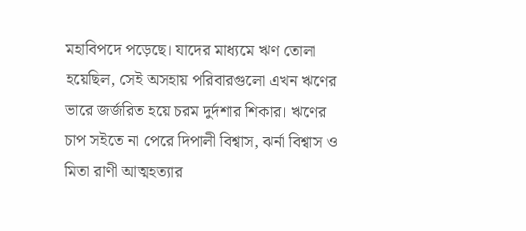মহাবিপদে পড়েছে। যাদের মাধ্যমে ঋণ তোলা হয়েছিল, সেই অসহায় পরিবারগুলো এখন ঋণের ভারে জর্জরিত হয়ে চরম দুর্দশার শিকার। ঋণের চাপ সইতে না পেরে দিপালী বিশ্বাস, ঝর্না বিশ্বাস ও মিতা রাণী আত্মহত্যার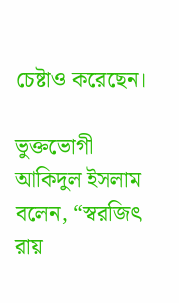চেষ্টাও করেছেন।

ভুক্তভোগী আকিদুল ইসলাম বলেন, “স্বরজিৎ রায়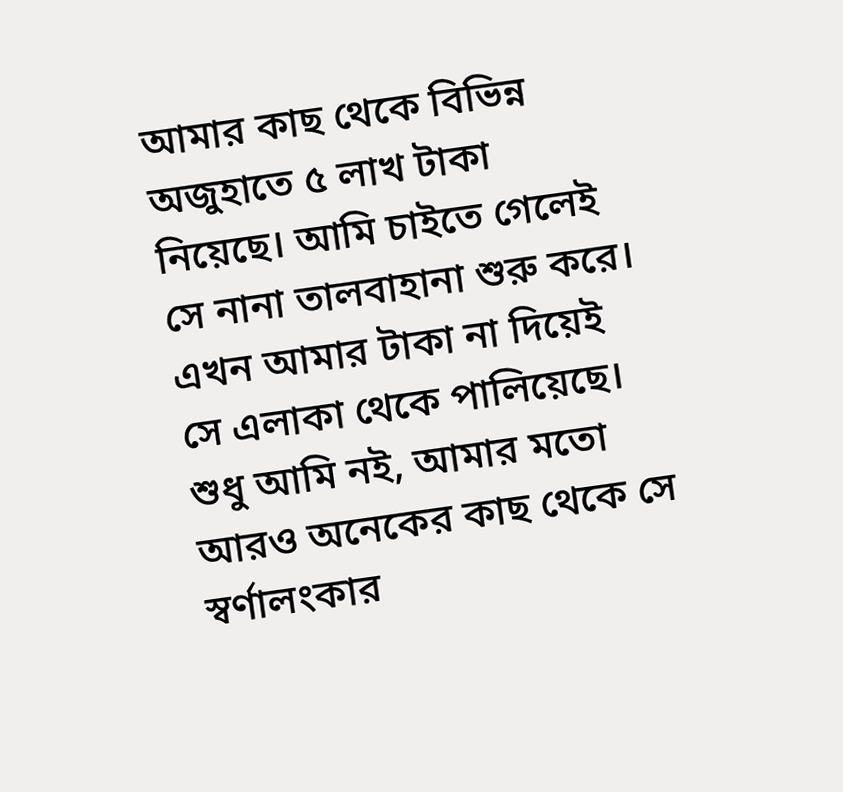আমার কাছ থেকে বিভিন্ন অজুহাতে ৫ লাখ টাকা নিয়েছে। আমি চাইতে গেলেই সে নানা তালবাহানা শুরু করে। এখন আমার টাকা না দিয়েই সে এলাকা থেকে পালিয়েছে। শুধু আমি নই, আমার মতো আরও অনেকের কাছ থেকে সে স্বর্ণালংকার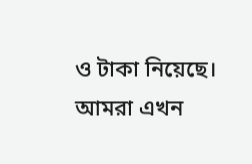ও টাকা নিয়েছে। আমরা এখন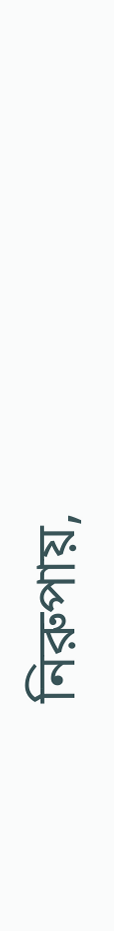নিরুপায়,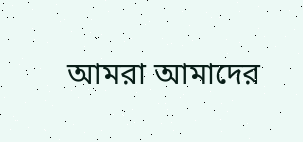আমরা আমাদের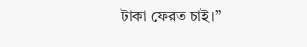টাকা ফেরত চাই।”